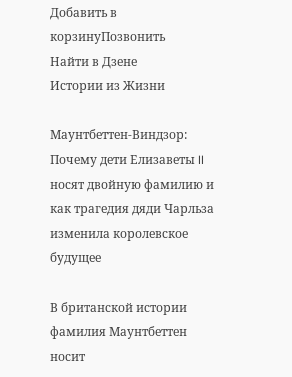Добавить в корзинуПозвонить
Найти в Дзене
Истории из Жизни

Маунтбеттен-Виндзор: Почему дети Елизаветы II носят двойную фамилию и как трагедия дяди Чарльза изменила королевское будущее

В британской истории фамилия Маунтбеттен носит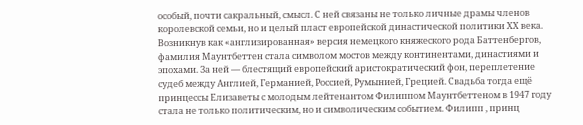особый, почти сакральный, смысл. С ней связаны не только личные драмы членов королевской семьи, но и целый пласт европейской династической политики ХХ века. Возникнув как «англизированная» версия немецкого княжеского рода Баттенбергов, фамилия Маунтбеттен стала символом мостов между континентами, династиями и эпохами. За ней — блестящий европейский аристократический фон, переплетение судеб между Англией, Германией, Россией, Румынией, Грецией. Свадьба тогда ещё принцессы Елизаветы с молодым лейтенантом Филиппом Маунтбеттеном в 1947 году стала не только политическим, но и символическим событием. Филипп , принц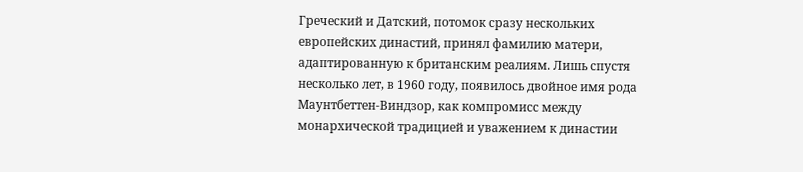Греческий и Датский, потомок сразу нескольких европейских династий, принял фамилию матери, адаптированную к британским реалиям. Лишь спустя несколько лет, в 1960 году, появилось двойное имя рода Маунтбеттен-Виндзор, как компромисс между монархической традицией и уважением к династии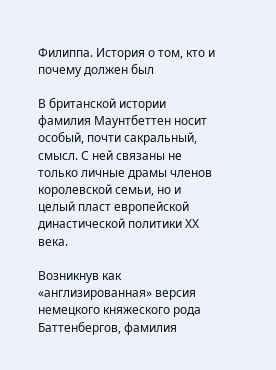Филиппа. История о том, кто и почему должен был

В британской истории фамилия Маунтбеттен носит особый, почти сакральный, смысл. С ней связаны не только личные драмы членов королевской семьи, но и целый пласт европейской династической политики ХХ века.

Возникнув как «англизированная» версия немецкого княжеского рода Баттенбергов, фамилия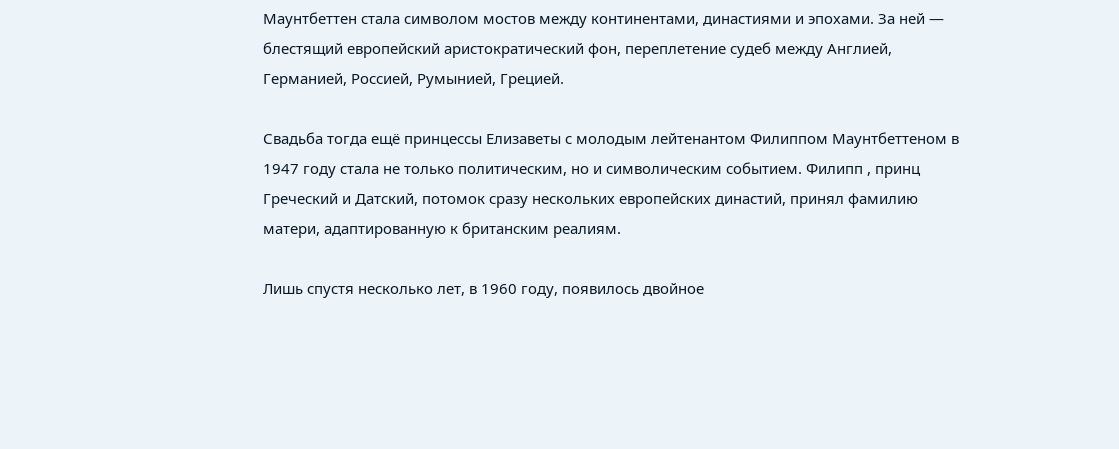Маунтбеттен стала символом мостов между континентами, династиями и эпохами. За ней — блестящий европейский аристократический фон, переплетение судеб между Англией, Германией, Россией, Румынией, Грецией.

Свадьба тогда ещё принцессы Елизаветы с молодым лейтенантом Филиппом Маунтбеттеном в 1947 году стала не только политическим, но и символическим событием. Филипп , принц Греческий и Датский, потомок сразу нескольких европейских династий, принял фамилию матери, адаптированную к британским реалиям.

Лишь спустя несколько лет, в 1960 году, появилось двойное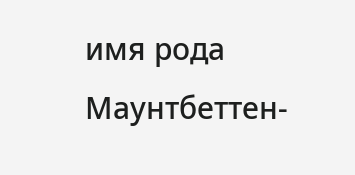имя рода Маунтбеттен-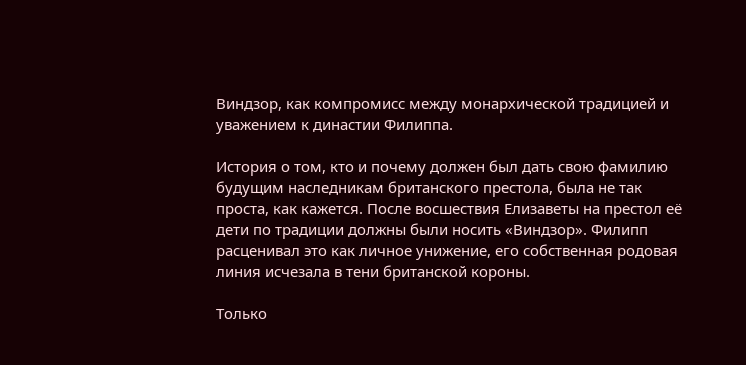Виндзор, как компромисс между монархической традицией и уважением к династии Филиппа.

История о том, кто и почему должен был дать свою фамилию будущим наследникам британского престола, была не так проста, как кажется. После восшествия Елизаветы на престол её дети по традиции должны были носить «Виндзор». Филипп расценивал это как личное унижение, его собственная родовая линия исчезала в тени британской короны.

Только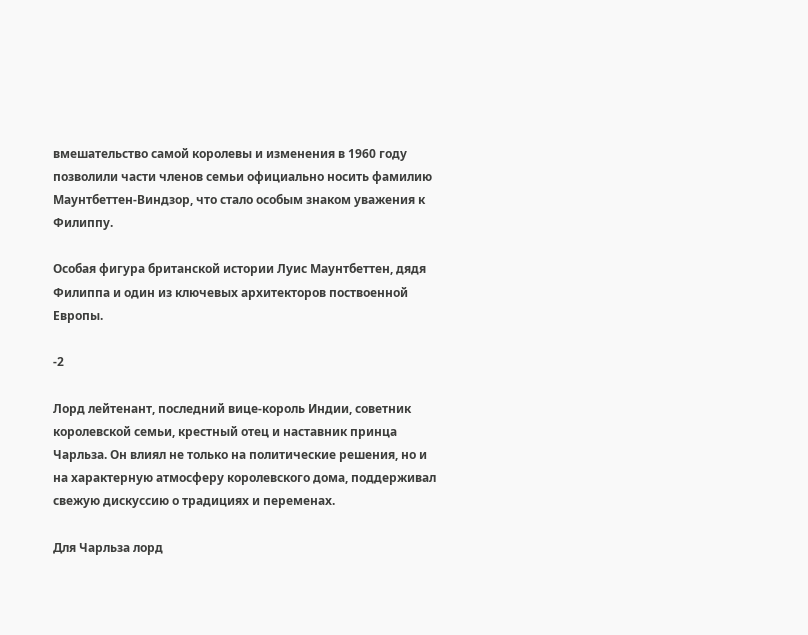вмешательство самой королевы и изменения в 1960 году позволили части членов семьи официально носить фамилию Маунтбеттен-Виндзор, что стало особым знаком уважения к Филиппу.

Особая фигура британской истории Луис Маунтбеттен, дядя Филиппа и один из ключевых архитекторов поствоенной Европы.

-2

Лорд лейтенант, последний вице-король Индии, советник королевской семьи, крестный отец и наставник принца Чарльза. Он влиял не только на политические решения, но и на характерную атмосферу королевского дома, поддерживал свежую дискуссию о традициях и переменах.

Для Чарльза лорд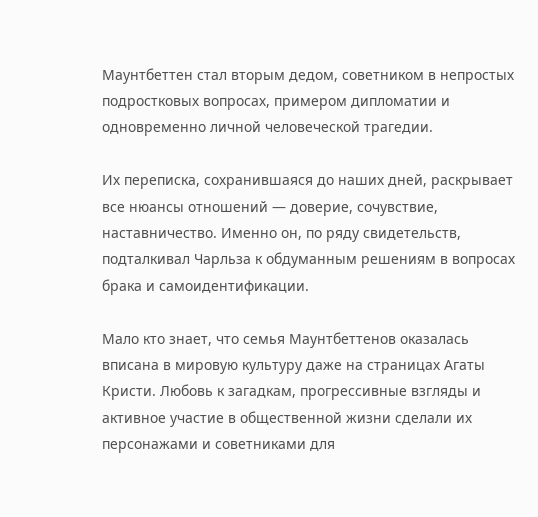Маунтбеттен стал вторым дедом, советником в непростых подростковых вопросах, примером дипломатии и одновременно личной человеческой трагедии.

Их переписка, сохранившаяся до наших дней, раскрывает все нюансы отношений — доверие, сочувствие, наставничество. Именно он, по ряду свидетельств, подталкивал Чарльза к обдуманным решениям в вопросах брака и самоидентификации.

Мало кто знает, что семья Маунтбеттенов оказалась вписана в мировую культуру даже на страницах Агаты Кристи. Любовь к загадкам, прогрессивные взгляды и активное участие в общественной жизни сделали их персонажами и советниками для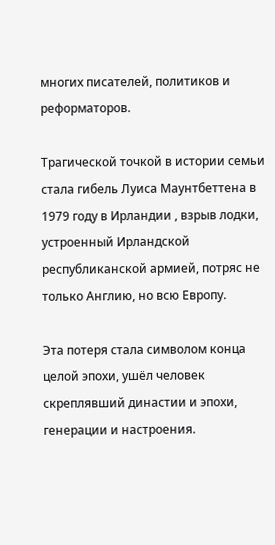многих писателей, политиков и реформаторов.

Трагической точкой в истории семьи стала гибель Луиса Маунтбеттена в 1979 году в Ирландии , взрыв лодки, устроенный Ирландской республиканской армией, потряс не только Англию, но всю Европу.

Эта потеря стала символом конца целой эпохи, ушёл человек скреплявший династии и эпохи, генерации и настроения.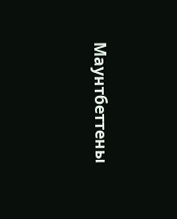Маунтбеттены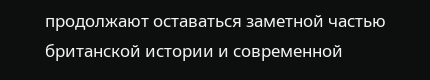продолжают оставаться заметной частью британской истории и современной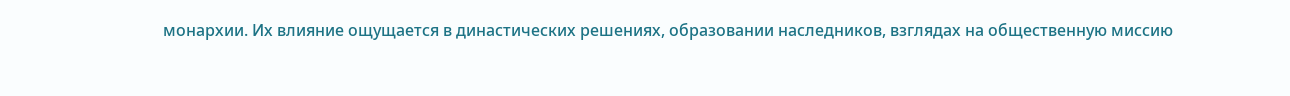монархии. Их влияние ощущается в династических решениях, образовании наследников, взглядах на общественную миссию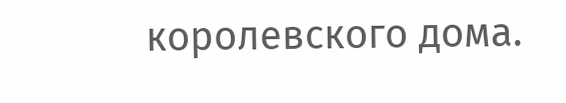королевского дома.